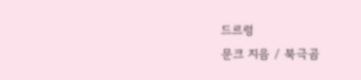드르렁
문크 지음 / 북극곰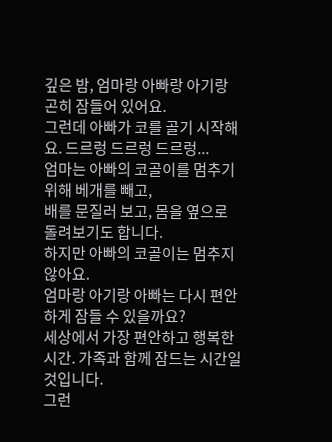깊은 밤, 엄마랑 아빠랑 아기랑 곤히 잠들어 있어요.
그런데 아빠가 코를 골기 시작해요. 드르렁 드르렁 드르렁...
엄마는 아빠의 코골이를 멈추기 위해 베개를 빼고,
배를 문질러 보고, 몸을 옆으로 돌려보기도 합니다.
하지만 아빠의 코골이는 멈추지 않아요.
엄마랑 아기랑 아빠는 다시 편안하게 잠들 수 있을까요?
세상에서 가장 편안하고 행복한 시간. 가족과 함께 잠드는 시간일 것입니다.
그런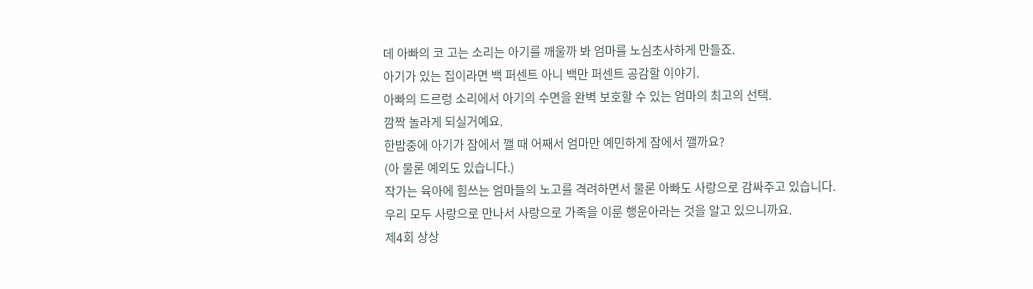데 아빠의 코 고는 소리는 아기를 깨울까 봐 엄마를 노심초사하게 만들죠.
아기가 있는 집이라면 백 퍼센트 아니 백만 퍼센트 공감할 이야기.
아빠의 드르렁 소리에서 아기의 수면을 완벽 보호할 수 있는 엄마의 최고의 선택.
깜짝 놀라게 되실거예요.
한밤중에 아기가 잠에서 깰 때 어째서 엄마만 예민하게 잠에서 깰까요?
(아 물론 예외도 있습니다.)
작가는 육아에 힘쓰는 엄마들의 노고를 격려하면서 물론 아빠도 사랑으로 감싸주고 있습니다.
우리 모두 사랑으로 만나서 사랑으로 가족을 이룬 행운아라는 것을 알고 있으니까요.
제4회 상상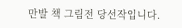만발 책 그림전 당선작입니다.